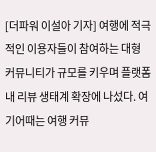[더파워 이설아 기자] 여행에 적극적인 이용자들이 참여하는 대형 커뮤니티가 규모를 키우며 플랫폼 내 리뷰 생태계 확장에 나섰다. 여기어때는 여행 커뮤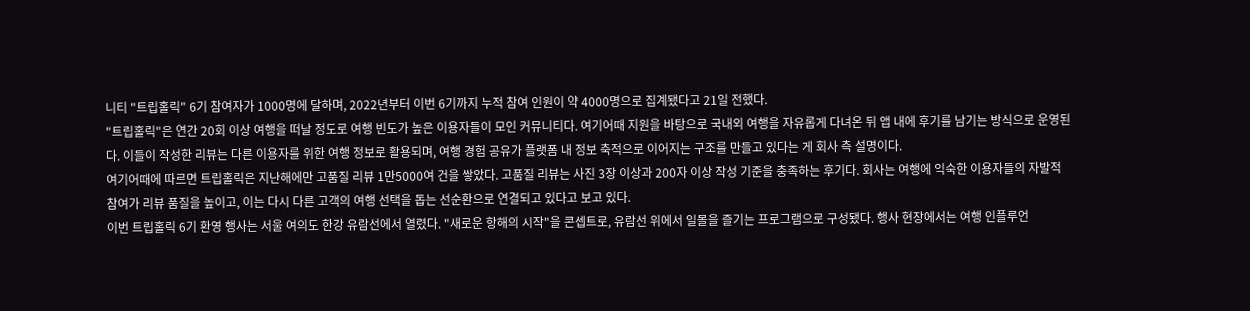니티 "트립홀릭" 6기 참여자가 1000명에 달하며, 2022년부터 이번 6기까지 누적 참여 인원이 약 4000명으로 집계됐다고 21일 전했다.
"트립홀릭"은 연간 20회 이상 여행을 떠날 정도로 여행 빈도가 높은 이용자들이 모인 커뮤니티다. 여기어때 지원을 바탕으로 국내외 여행을 자유롭게 다녀온 뒤 앱 내에 후기를 남기는 방식으로 운영된다. 이들이 작성한 리뷰는 다른 이용자를 위한 여행 정보로 활용되며, 여행 경험 공유가 플랫폼 내 정보 축적으로 이어지는 구조를 만들고 있다는 게 회사 측 설명이다.
여기어때에 따르면 트립홀릭은 지난해에만 고품질 리뷰 1만5000여 건을 쌓았다. 고품질 리뷰는 사진 3장 이상과 200자 이상 작성 기준을 충족하는 후기다. 회사는 여행에 익숙한 이용자들의 자발적 참여가 리뷰 품질을 높이고, 이는 다시 다른 고객의 여행 선택을 돕는 선순환으로 연결되고 있다고 보고 있다.
이번 트립홀릭 6기 환영 행사는 서울 여의도 한강 유람선에서 열렸다. "새로운 항해의 시작"을 콘셉트로, 유람선 위에서 일몰을 즐기는 프로그램으로 구성됐다. 행사 현장에서는 여행 인플루언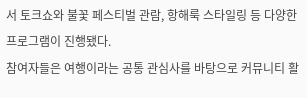서 토크쇼와 불꽃 페스티벌 관람, 항해룩 스타일링 등 다양한 프로그램이 진행됐다.
참여자들은 여행이라는 공통 관심사를 바탕으로 커뮤니티 활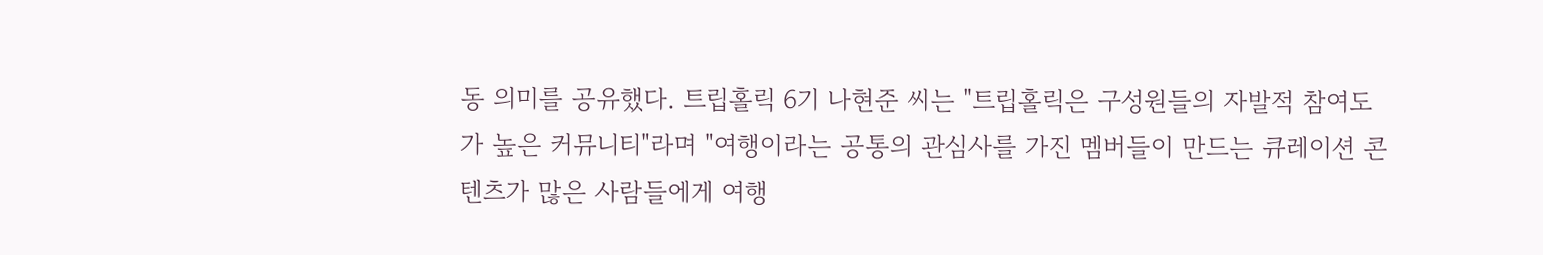동 의미를 공유했다. 트립홀릭 6기 나현준 씨는 "트립홀릭은 구성원들의 자발적 참여도가 높은 커뮤니티"라며 "여행이라는 공통의 관심사를 가진 멤버들이 만드는 큐레이션 콘텐츠가 많은 사람들에게 여행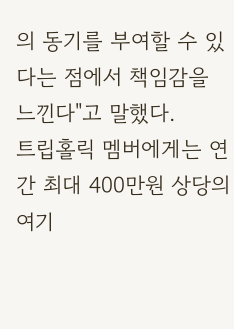의 동기를 부여할 수 있다는 점에서 책임감을 느낀다"고 말했다.
트립홀릭 멤버에게는 연간 최대 400만원 상당의 여기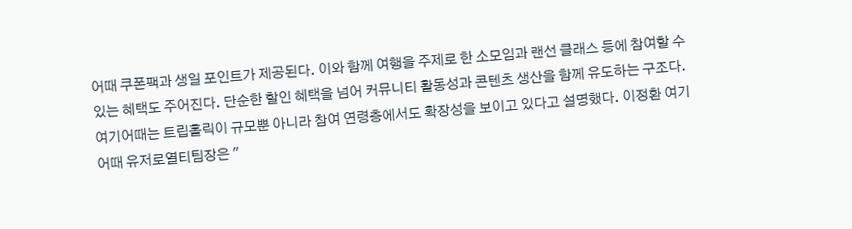어때 쿠폰팩과 생일 포인트가 제공된다. 이와 함께 여행을 주제로 한 소모임과 랜선 클래스 등에 참여할 수 있는 혜택도 주어진다. 단순한 할인 혜택을 넘어 커뮤니티 활동성과 콘텐츠 생산을 함께 유도하는 구조다.
여기어때는 트립홀릭이 규모뿐 아니라 참여 연령층에서도 확장성을 보이고 있다고 설명했다. 이정환 여기어때 유저로열티팀장은 "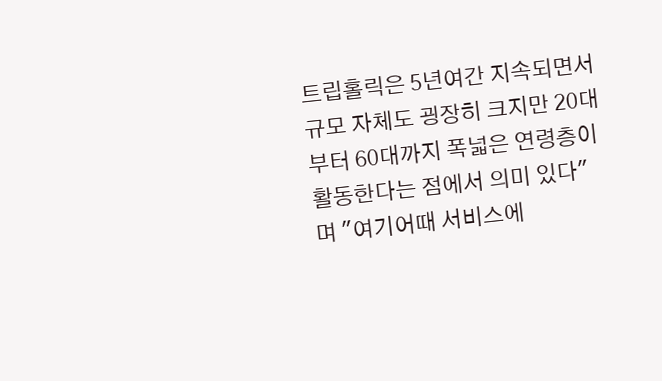트립홀릭은 5년여간 지속되면서 규모 자체도 굉장히 크지만 20대부터 60대까지 폭넓은 연령층이 활동한다는 점에서 의미 있다"며 "여기어때 서비스에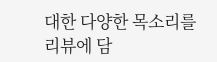대한 다양한 목소리를 리뷰에 담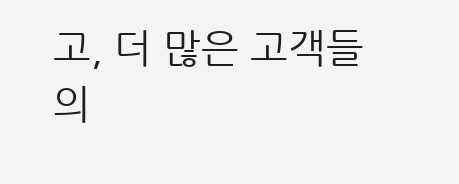고, 더 많은 고객들의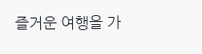즐거운 여행을 가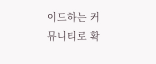이드하는 커뮤니티로 확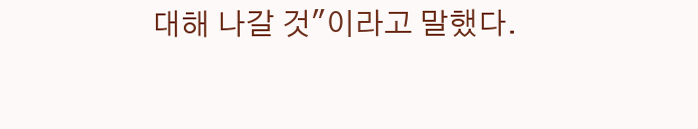대해 나갈 것"이라고 말했다.